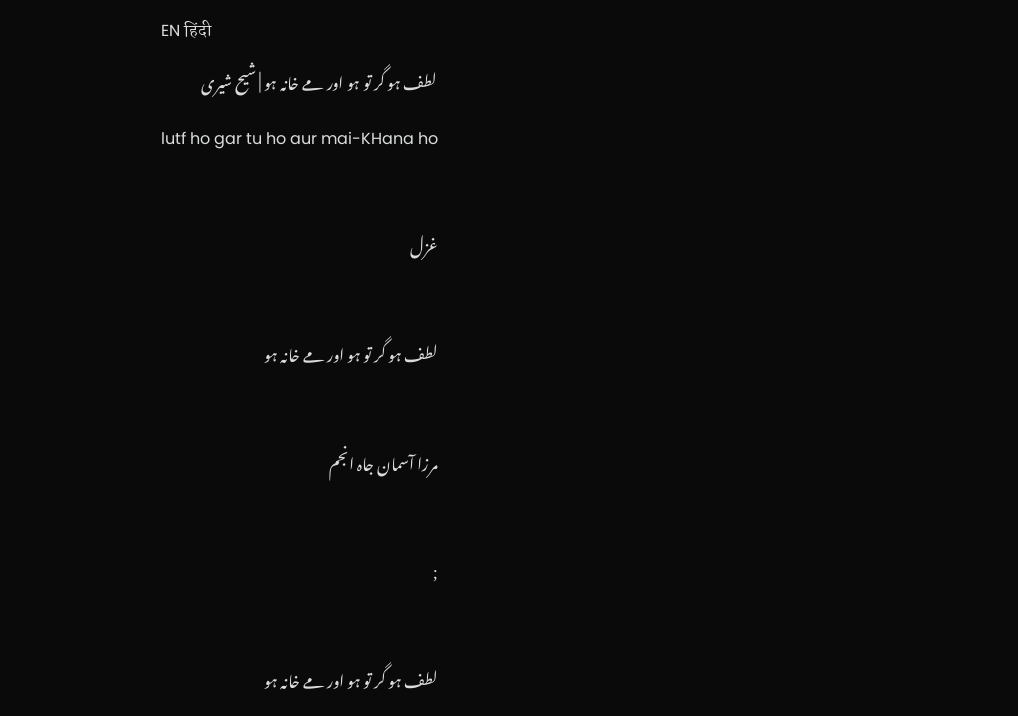EN हिंदी
لطف ہو گر تو ہو اور مے خانہ ہو | شیح شیری
lutf ho gar tu ho aur mai-KHana ho

غزل

لطف ہو گر تو ہو اور مے خانہ ہو

مرزا آسمان جاہ انجم

;

لطف ہو گر تو ہو اور مے خانہ ہو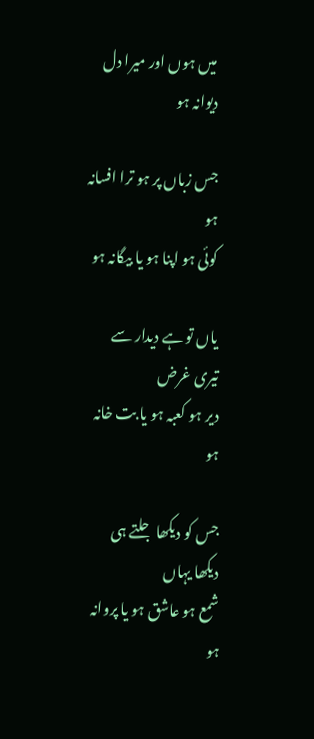میں ہوں اور میرا دل دیوانہ ہو

جس زباں پر ہو ترا افسانہ ہو
کوئی ہو اپنا ہو یا بیگانہ ہو

یاں تو ہے دیدار سے تیری غرض
دیر ہو کعبہ ہو یا بت خانہ ہو

جس کو دیکھا جلتے ہی دیکھا یہاں
شمع ہو عاشق ہو یا پروانہ ہو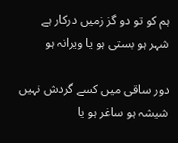ہم کو تو دو گز زمیں درکار ہے
شہر ہو بستی ہو یا ویرانہ ہو

دور ساقی میں کسے گردش نہیں
شیشہ ہو ساغر ہو یا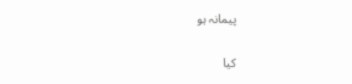پیمانہ ہو

کیا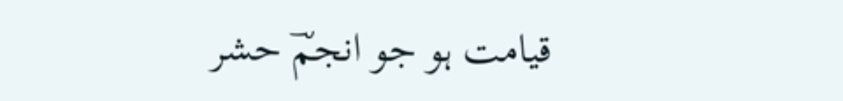قیامت ہو جو انجمؔ حشر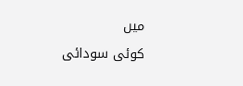میں
کوئی سودائی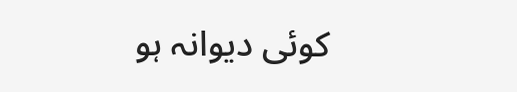کوئی دیوانہ ہو